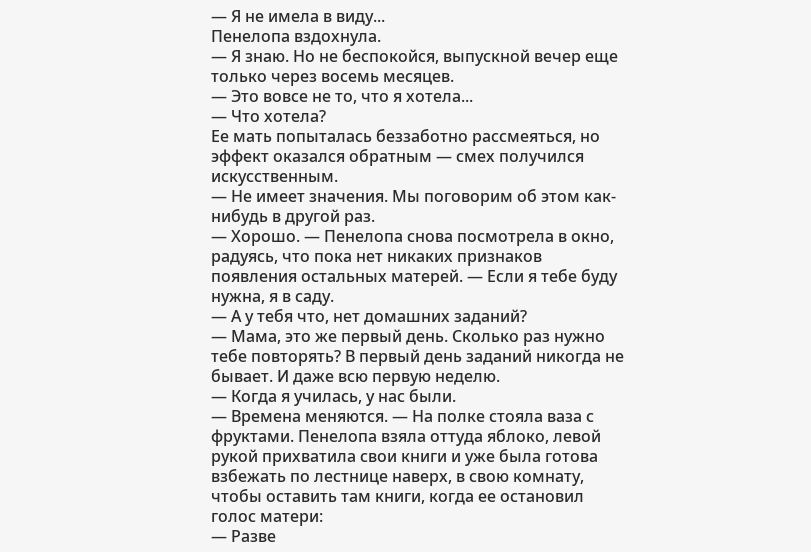— Я не имела в виду...
Пенелопа вздохнула.
— Я знаю. Но не беспокойся, выпускной вечер еще только через восемь месяцев.
— Это вовсе не то, что я хотела...
— Что хотела?
Ее мать попыталась беззаботно рассмеяться, но эффект оказался обратным — смех получился искусственным.
— Не имеет значения. Мы поговорим об этом как-нибудь в другой раз.
— Хорошо. — Пенелопа снова посмотрела в окно, радуясь, что пока нет никаких признаков появления остальных матерей. — Если я тебе буду нужна, я в саду.
— А у тебя что, нет домашних заданий?
— Мама, это же первый день. Сколько раз нужно тебе повторять? В первый день заданий никогда не бывает. И даже всю первую неделю.
— Когда я училась, у нас были.
— Времена меняются. — На полке стояла ваза с фруктами. Пенелопа взяла оттуда яблоко, левой рукой прихватила свои книги и уже была готова взбежать по лестнице наверх, в свою комнату, чтобы оставить там книги, когда ее остановил голос матери:
— Разве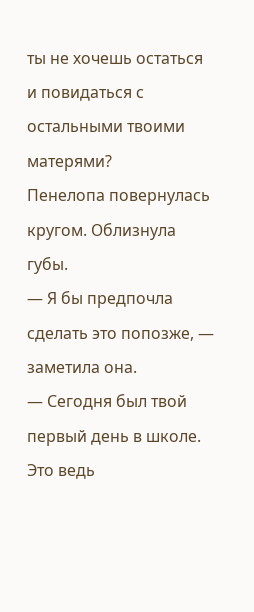ты не хочешь остаться и повидаться с остальными твоими матерями?
Пенелопа повернулась кругом. Облизнула губы.
— Я бы предпочла сделать это попозже, — заметила она.
— Сегодня был твой первый день в школе. Это ведь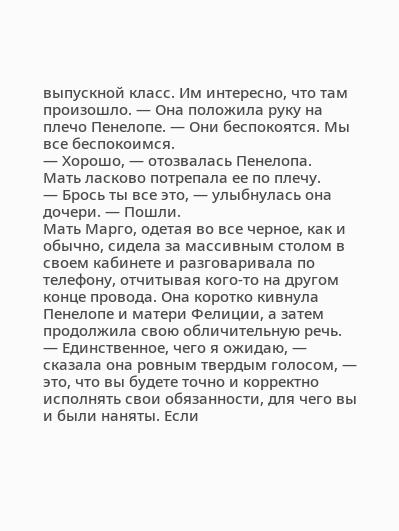выпускной класс. Им интересно, что там произошло. — Она положила руку на плечо Пенелопе. — Они беспокоятся. Мы все беспокоимся.
— Хорошо, — отозвалась Пенелопа.
Мать ласково потрепала ее по плечу.
— Брось ты все это, — улыбнулась она дочери. — Пошли.
Мать Марго, одетая во все черное, как и обычно, сидела за массивным столом в своем кабинете и разговаривала по телефону, отчитывая кого-то на другом конце провода. Она коротко кивнула Пенелопе и матери Фелиции, а затем продолжила свою обличительную речь.
— Единственное, чего я ожидаю, — сказала она ровным твердым голосом, — это, что вы будете точно и корректно исполнять свои обязанности, для чего вы и были наняты. Если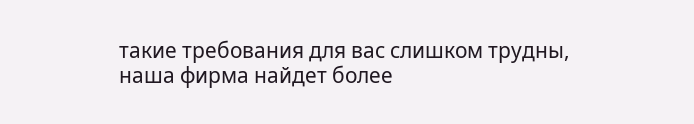такие требования для вас слишком трудны, наша фирма найдет более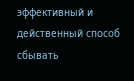эффективный и действенный способ сбывать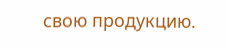свою продукцию.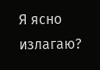Я ясно излагаю?